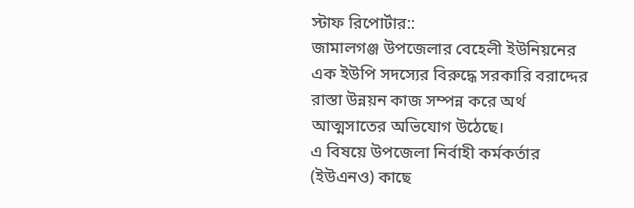স্টাফ রিপোর্টার::
জামালগঞ্জ উপজেলার বেহেলী ইউনিয়নের এক ইউপি সদস্যের বিরুদ্ধে সরকারি বরাদ্দের রাস্তা উন্নয়ন কাজ সম্পন্ন করে অর্থ আত্মসাতের অভিযোগ উঠেছে।
এ বিষয়ে উপজেলা নির্বাহী কর্মকর্তার (ইউএনও) কাছে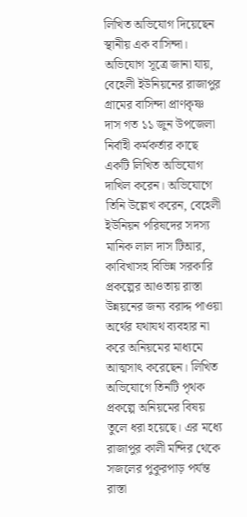লিখিত অভিযোগ দিয়েছেন স্থানীয় এক বাসিন্দা। অভিযোগ সূত্রে জানা যায়, বেহেলী ইউনিয়নের রাজাপুর গ্রামের বাসিন্দা প্রাণকৃষ্ণ দাস গত ১১ জুন উপজেলা নির্বাহী কর্মকর্তার কাছে একটি লিখিত অভিযোগ দাখিল করেন। অভিযোগে তিনি উল্লেখ করেন, বেহেলী ইউনিয়ন পরিষদের সদস্য মানিক লাল দাস টিআর, কাবিখাসহ বিভিন্ন সরকারি প্রকল্পের আওতায় রাস্তা উন্নয়নের জন্য বরাদ্দ পাওয়া অর্থের যথাযথ ব্যবহার না করে অনিয়মের মাধ্যমে আত্মসাৎ করেছেন। লিখিত অভিযোগে তিনটি পৃথক প্রকল্পে অনিয়মের বিষয় তুলে ধরা হয়েছে। এর মধ্যে রাজাপুর কালী মন্দির থেকে সজলের পুকুরপাড় পর্যন্ত রাস্তা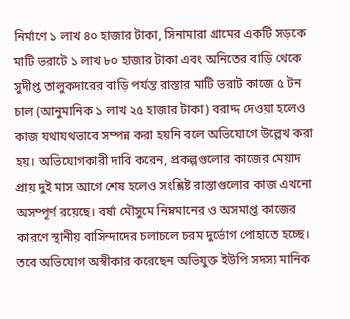নির্মাণে ১ লাখ ৪০ হাজার টাকা, সিনামারা গ্রামের একটি সড়কে মাটি ভরাটে ১ লাখ ৮০ হাজার টাকা এবং অনিতের বাড়ি থেকে সুদীপ্ত তালুকদারের বাড়ি পর্যন্ত রাস্তার মাটি ভরাট কাজে ৫ টন চাল (আনুমানিক ১ লাখ ২৫ হাজার টাকা) বরাদ্দ দেওয়া হলেও কাজ যথাযথভাবে সম্পন্ন করা হয়নি বলে অভিযোগে উল্লেখ করা হয়। অভিযোগকারী দাবি করেন, প্রকল্পগুলোর কাজের মেয়াদ প্রায় দুই মাস আগে শেষ হলেও সংশ্লিষ্ট রাস্তাগুলোর কাজ এখনো অসম্পূর্ণ রয়েছে। বর্ষা মৌসুমে নিম্নমানের ও অসমাপ্ত কাজের কারণে স্থানীয় বাসিন্দাদের চলাচলে চরম দুর্ভোগ পোহাতে হচ্ছে।
তবে অভিযোগ অস্বীকার করেছেন অভিযুক্ত ইউপি সদস্য মানিক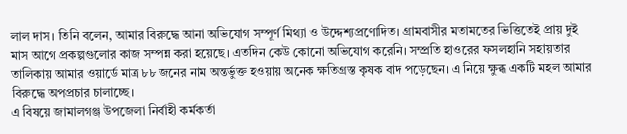লাল দাস। তিনি বলেন, আমার বিরুদ্ধে আনা অভিযোগ সম্পূর্ণ মিথ্যা ও উদ্দেশ্যপ্রণোদিত। গ্রামবাসীর মতামতের ভিত্তিতেই প্রায় দুই মাস আগে প্রকল্পগুলোর কাজ সম্পন্ন করা হয়েছে। এতদিন কেউ কোনো অভিযোগ করেনি। সম্প্রতি হাওরের ফসলহানি সহায়তার তালিকায় আমার ওয়ার্ডে মাত্র ৮৮ জনের নাম অন্তর্ভুক্ত হওয়ায় অনেক ক্ষতিগ্রস্ত কৃষক বাদ পড়েছেন। এ নিয়ে ক্ষুব্ধ একটি মহল আমার বিরুদ্ধে অপপ্রচার চালাচ্ছে।
এ বিষয়ে জামালগঞ্জ উপজেলা নির্বাহী কর্মকর্তা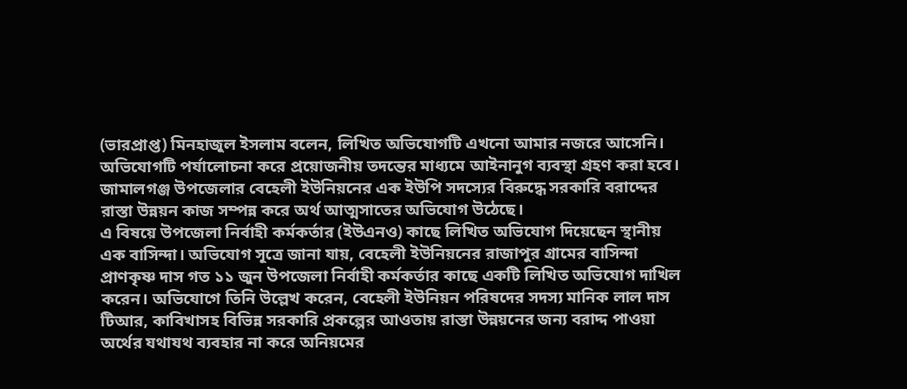(ভারপ্রাপ্ত) মিনহাজুল ইসলাম বলেন, লিখিত অভিযোগটি এখনো আমার নজরে আসেনি। অভিযোগটি পর্যালোচনা করে প্রয়োজনীয় তদন্তের মাধ্যমে আইনানুগ ব্যবস্থা গ্রহণ করা হবে।
জামালগঞ্জ উপজেলার বেহেলী ইউনিয়নের এক ইউপি সদস্যের বিরুদ্ধে সরকারি বরাদ্দের রাস্তা উন্নয়ন কাজ সম্পন্ন করে অর্থ আত্মসাতের অভিযোগ উঠেছে।
এ বিষয়ে উপজেলা নির্বাহী কর্মকর্তার (ইউএনও) কাছে লিখিত অভিযোগ দিয়েছেন স্থানীয় এক বাসিন্দা। অভিযোগ সূত্রে জানা যায়, বেহেলী ইউনিয়নের রাজাপুর গ্রামের বাসিন্দা প্রাণকৃষ্ণ দাস গত ১১ জুন উপজেলা নির্বাহী কর্মকর্তার কাছে একটি লিখিত অভিযোগ দাখিল করেন। অভিযোগে তিনি উল্লেখ করেন, বেহেলী ইউনিয়ন পরিষদের সদস্য মানিক লাল দাস টিআর, কাবিখাসহ বিভিন্ন সরকারি প্রকল্পের আওতায় রাস্তা উন্নয়নের জন্য বরাদ্দ পাওয়া অর্থের যথাযথ ব্যবহার না করে অনিয়মের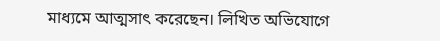মাধ্যমে আত্মসাৎ করেছেন। লিখিত অভিযোগে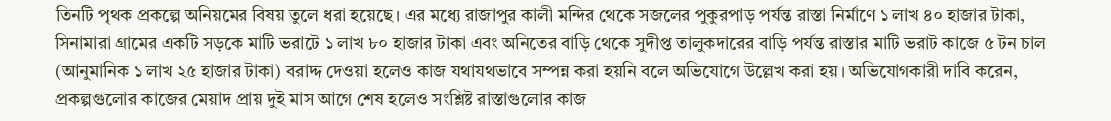তিনটি পৃথক প্রকল্পে অনিয়মের বিষয় তুলে ধরা হয়েছে। এর মধ্যে রাজাপুর কালী মন্দির থেকে সজলের পুকুরপাড় পর্যন্ত রাস্তা নির্মাণে ১ লাখ ৪০ হাজার টাকা, সিনামারা গ্রামের একটি সড়কে মাটি ভরাটে ১ লাখ ৮০ হাজার টাকা এবং অনিতের বাড়ি থেকে সুদীপ্ত তালুকদারের বাড়ি পর্যন্ত রাস্তার মাটি ভরাট কাজে ৫ টন চাল (আনুমানিক ১ লাখ ২৫ হাজার টাকা) বরাদ্দ দেওয়া হলেও কাজ যথাযথভাবে সম্পন্ন করা হয়নি বলে অভিযোগে উল্লেখ করা হয়। অভিযোগকারী দাবি করেন, প্রকল্পগুলোর কাজের মেয়াদ প্রায় দুই মাস আগে শেষ হলেও সংশ্লিষ্ট রাস্তাগুলোর কাজ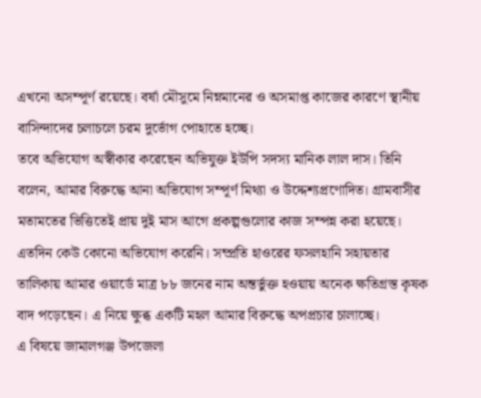এখনো অসম্পূর্ণ রয়েছে। বর্ষা মৌসুমে নিম্নমানের ও অসমাপ্ত কাজের কারণে স্থানীয় বাসিন্দাদের চলাচলে চরম দুর্ভোগ পোহাতে হচ্ছে।
তবে অভিযোগ অস্বীকার করেছেন অভিযুক্ত ইউপি সদস্য মানিক লাল দাস। তিনি বলেন, আমার বিরুদ্ধে আনা অভিযোগ সম্পূর্ণ মিথ্যা ও উদ্দেশ্যপ্রণোদিত। গ্রামবাসীর মতামতের ভিত্তিতেই প্রায় দুই মাস আগে প্রকল্পগুলোর কাজ সম্পন্ন করা হয়েছে। এতদিন কেউ কোনো অভিযোগ করেনি। সম্প্রতি হাওরের ফসলহানি সহায়তার তালিকায় আমার ওয়ার্ডে মাত্র ৮৮ জনের নাম অন্তর্ভুক্ত হওয়ায় অনেক ক্ষতিগ্রস্ত কৃষক বাদ পড়েছেন। এ নিয়ে ক্ষুব্ধ একটি মহল আমার বিরুদ্ধে অপপ্রচার চালাচ্ছে।
এ বিষয়ে জামালগঞ্জ উপজেলা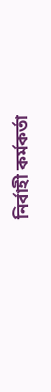নির্বাহী কর্মকর্তা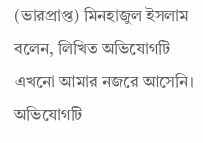(ভারপ্রাপ্ত) মিনহাজুল ইসলাম বলেন, লিখিত অভিযোগটি এখনো আমার নজরে আসেনি। অভিযোগটি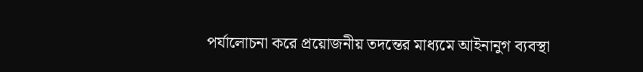পর্যালোচনা করে প্রয়োজনীয় তদন্তের মাধ্যমে আইনানুগ ব্যবস্থা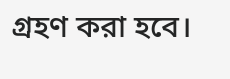গ্রহণ করা হবে।